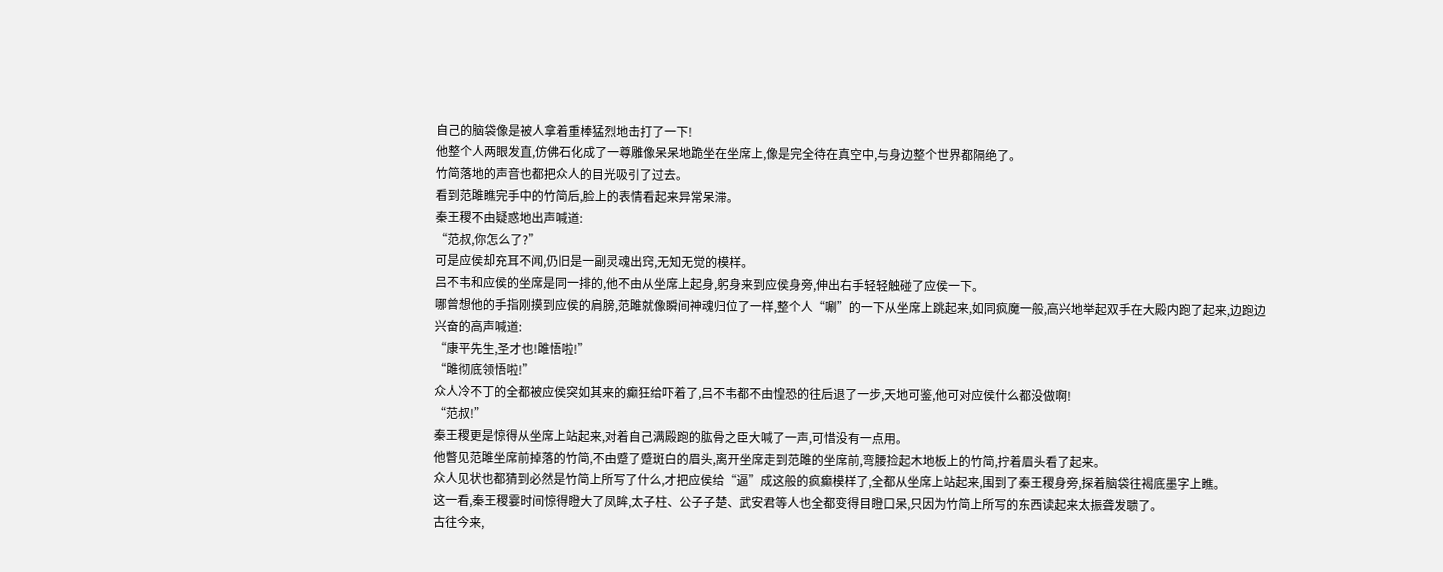自己的脑袋像是被人拿着重棒猛烈地击打了一下!
他整个人两眼发直,仿佛石化成了一尊雕像呆呆地跪坐在坐席上,像是完全待在真空中,与身边整个世界都隔绝了。
竹简落地的声音也都把众人的目光吸引了过去。
看到范雎瞧完手中的竹简后,脸上的表情看起来异常呆滞。
秦王稷不由疑惑地出声喊道:
“范叔,你怎么了?”
可是应侯却充耳不闻,仍旧是一副灵魂出窍,无知无觉的模样。
吕不韦和应侯的坐席是同一排的,他不由从坐席上起身,躬身来到应侯身旁,伸出右手轻轻触碰了应侯一下。
哪曾想他的手指刚摸到应侯的肩膀,范雎就像瞬间神魂归位了一样,整个人“唰”的一下从坐席上跳起来,如同疯魔一般,高兴地举起双手在大殿内跑了起来,边跑边兴奋的高声喊道:
“康平先生,圣才也!雎悟啦!”
“雎彻底领悟啦!”
众人冷不丁的全都被应侯突如其来的癫狂给吓着了,吕不韦都不由惶恐的往后退了一步,天地可鉴,他可对应侯什么都没做啊!
“范叔!”
秦王稷更是惊得从坐席上站起来,对着自己满殿跑的肱骨之臣大喊了一声,可惜没有一点用。
他瞥见范雎坐席前掉落的竹简,不由蹙了蹙斑白的眉头,离开坐席走到范雎的坐席前,弯腰捡起木地板上的竹简,拧着眉头看了起来。
众人见状也都猜到必然是竹简上所写了什么,才把应侯给“逼”成这般的疯癫模样了,全都从坐席上站起来,围到了秦王稷身旁,探着脑袋往褐底墨字上瞧。
这一看,秦王稷霎时间惊得瞪大了凤眸,太子柱、公子子楚、武安君等人也全都变得目瞪口呆,只因为竹简上所写的东西读起来太振聋发聩了。
古往今来,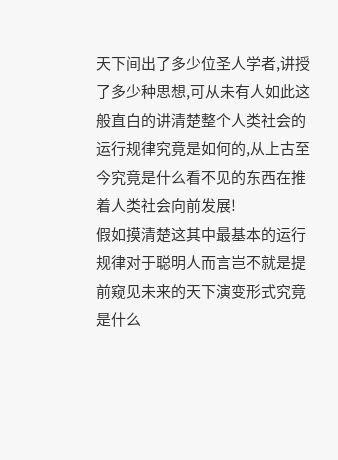天下间出了多少位圣人学者,讲授了多少种思想,可从未有人如此这般直白的讲清楚整个人类社会的运行规律究竟是如何的,从上古至今究竟是什么看不见的东西在推着人类社会向前发展!
假如摸清楚这其中最基本的运行规律对于聪明人而言岂不就是提前窥见未来的天下演变形式究竟是什么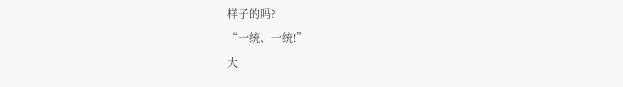样子的吗?
“一统、一统!”
大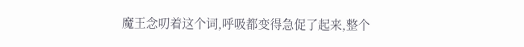魔王念叨着这个词,呼吸都变得急促了起来,整个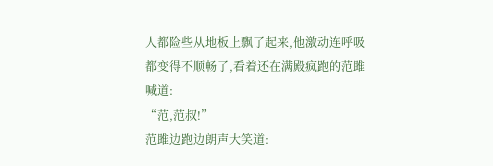人都险些从地板上飘了起来,他激动连呼吸都变得不顺畅了,看着还在满殿疯跑的范雎喊道:
“范,范叔!”
范雎边跑边朗声大笑道: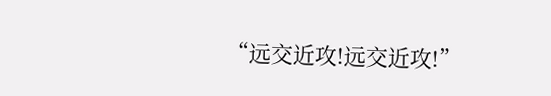“远交近攻!远交近攻!”